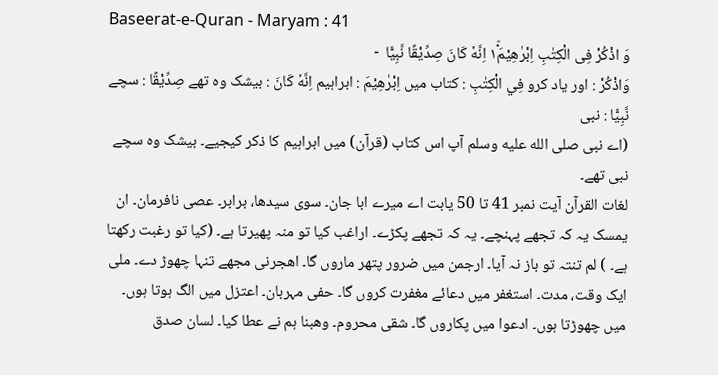Baseerat-e-Quran - Maryam : 41
وَ اذْكُرْ فِی الْكِتٰبِ اِبْرٰهِیْمَ١ؕ۬ اِنَّهٗ كَانَ صِدِّیْقًا نَّبِیًّا   ۧ
وَاذْكُرْ : اور یاد کرو فِي الْكِتٰبِ : کتاب میں اِبْرٰهِيْمَ : ابراہیم اِنَّهٗ كَانَ : بیشک وہ تھے صِدِّيْقًا : سچے نَّبِيًّا : نبی
(اے نبی صلى الله عليه وسلم آپ اس کتاب (قرآن) میں ابراہیم کا ذکر کیجیے۔ بیشک وہ سچے نبی تھے۔
لغات القرآن آیت نمبر 41 تا 50 یابت اے میرے ابا جان۔ سوی سیدھا، برابر۔ عصی نافرمان۔ ان یمسک یہ کہ تجھے پہنچے۔ یہ کہ تجھے پکڑے۔ اراغب کیا تو منہ پھیرتا ہے۔ (کیا تو رغبت رکھتا ہے۔ ) لم تنتہ تو باز نہ آیا۔ ارجمن میں ضرور پتھر ماروں گا۔ اھجرنی مجھے تنہا چھوڑ دے۔ ملی ایک وقت، مدت۔ استغفر میں دعائے مغفرت کروں گا۔ حفی مہربان۔ اعتزل میں الگ ہوتا ہوں۔ میں چھوڑتا ہوں۔ ادعوا میں پکاروں گا۔ شقی محروم۔ وھبنا ہم نے عطا کیا۔ لسان صدق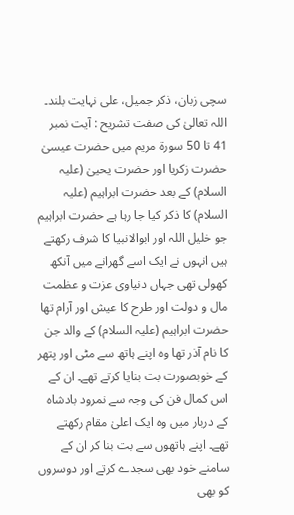سچی زبان، ذکر جمیل، علی نہایت بلند۔ اللہ تعالیٰ کی صفت تشریح : آیت نمبر 41 تا 50 سورة مریم میں حضرت عیسیٰ حضرت زکریا اور حضرت یحییٰ (علیہ السلام) کے بعد حضرت ابراہیم (علیہ السلام) کا ذکر کیا جا رہا ہے حضرت ابراہیم جو خلیل اللہ اور ابوالانبیا کا شرف رکھتے ہیں انہوں نے ایک اسے گھرانے میں آنکھ کھولی تھی جہاں دنیاوی عزت و عظمت مال و دولت اور طرح کا عیش اور آرام تھا حضرت ابراہیم (علیہ السلام) کے والد جن کا نام آذر تھا وہ اپنے ہاتھ سے مٹی اور پتھر کے خوبصورت بت بنایا کرتے تھے۔ ان کے اس کمال فن کی وجہ سے نمرود بادشاہ کے دربار میں وہ ایک اعلیٰ مقام رکھتے تھے۔ اپنے ہاتھوں سے بت بنا کر ان کے سامنے خود بھی سجدے کرتے اور دوسروں کو بھی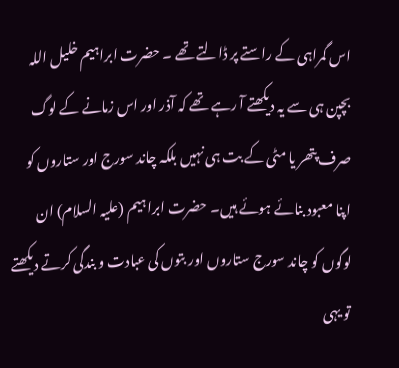اس گمراہی کے راستے پر ڈالتے تھے ۔ حضرت ابراہیم خلیل اللہ بچپن ہی سے یہ دیکھتے آ رہے تھے کہ آذر اور اس زمانے کے لوگ صرف پتھر یا مٹی کے بت ہی نہیں بلکہ چاند سورج اور ستاروں کو اپنا معبود بنائے ہوئے ہیں۔ حضرت ابراہیم (علیہ السلام) ان لوگوں کو چاند سورج ستاروں اور بتوں کی عبادت و بندگی کرتے دیکھتے تو یہی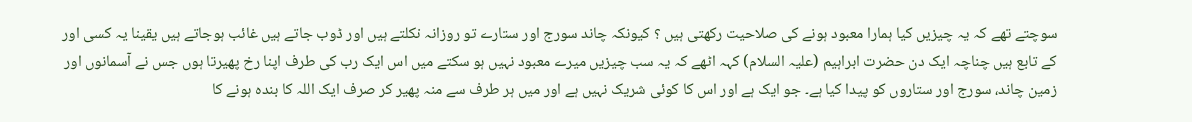سوچتے تھے کہ یہ چیزیں کیا ہمارا معبود ہونے کی صلاحیت رکھتی ہیں ؟ کیونکہ چاند سورج اور ستارے تو روزانہ نکلتے ہیں اور ڈوب جاتے ہیں غائب ہوجاتے ہیں یقینا یہ کسی اور کے تابع ہیں چناچہ ایک دن حضرت ابراہیم (علیہ السلام) کہہ اٹھے کہ یہ سب چیزیں میرے معبود نہیں ہو سکتے میں اس ایک رب کی طرف اپنا رخ پھیرتا ہوں جس نے آسمانوں اور زمین چاند، سورج اور ستاروں کو پیدا کیا ہے۔ جو ایک ہے اور اس کا کوئی شریک نہیں ہے اور میں ہر طرف سے منہ پھیر کر صرف ایک اللہ کا بندہ ہونے کا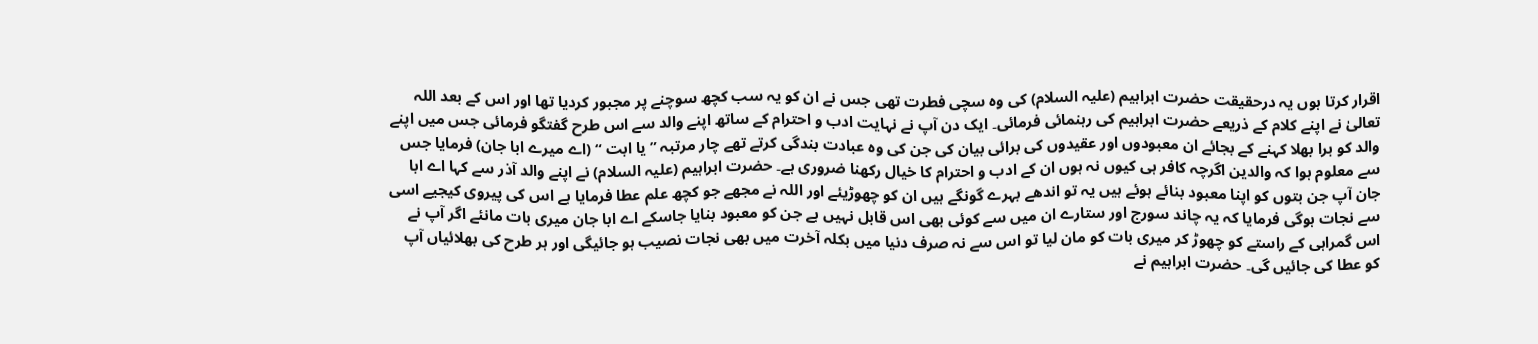اقرار کرتا ہوں یہ درحقیقت حضرت ابراہیم (علیہ السلام) کی وہ سچی فطرت تھی جس نے ان کو یہ سب کچھ سوچنے پر مجبور کردیا تھا اور اس کے بعد اللہ تعالیٰ نے اپنے کلام کے ذریعے حضرت ابراہیم کی رہنمائی فرمائی۔ ایک دن آپ نے نہایت ادب و احترام کے ساتھ اپنے والد سے اس طرح گفتگو فرمائی جس میں اپنے والد کو برا بھلا کہنے کے بجائے ان معبودوں اور عقیدوں کی برائی بیان کی جن کی وہ عبادت بندگی کرتے تھے چار مرتبہ ” یا ابت “ (اے میرے ابا جان) فرمایا جس سے معلوم ہوا کہ والدین اگرچہ کافر ہی کیوں نہ ہوں ان کے ادب و احترام کا خیال رکھنا ضروری ہے۔ حضرت ابراہیم (علیہ السلام) نے اپنے والد آذر سے کہا اے ابا جان آپ جن بتوں کو اپنا معبود بنائے ہوئے ہیں یہ تو اندھے بہرے گونگے ہیں ان کو چھوڑیئے اور اللہ نے مجھے جو کچھ علم عطا فرمایا ہے اس کی پیروی کیجیے اسی سے نجات ہوگی فرمایا کہ یہ چاند سورج اور ستارے ان میں سے کوئی بھی اس قابل نہیں ہے جن کو معبود بنایا جاسکے اے ابا جان میری بات مانئے اگر آپ نے اس گمراہی کے راستے کو چھوڑ کر میری بات کو مان لیا تو اس سے نہ صرف دنیا میں بکلہ آخرت میں بھی نجات نصیب ہو جائیگی اور ہر طرح کی بھلائیاں آپ کو عطا کی جائیں گی۔ حضرت ابراہیم نے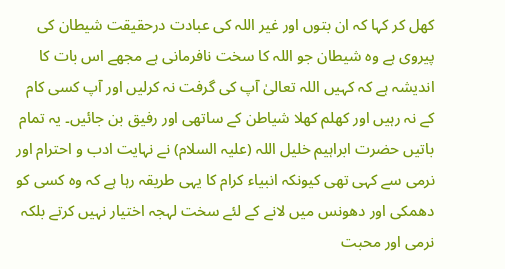کھل کر کہا کہ ان بتوں اور غیر اللہ کی عبادت درحقیقت شیطان کی پیروی ہے وہ شیطان جو اللہ کا سخت نافرمانی ہے مجھے اس بات کا اندیشہ ہے کہ کہیں اللہ تعالیٰ آپ کی گرفت نہ کرلیں اور آپ کسی کام کے نہ رہیں اور کھلم کھلا شیاطن کے ساتھی اور رفیق بن جائیں۔ یہ تمام باتیں حضرت ابراہیم خلیل اللہ (علیہ السلام) نے نہایت ادب و احترام اور نرمی سے کہی تھی کیونکہ انبیاء کرام کا یہی طریقہ رہا ہے کہ وہ کسی کو دھمکی اور دھونس میں لانے کے لئے سخت لہجہ اختیار نہیں کرتے بلکہ نرمی اور محبت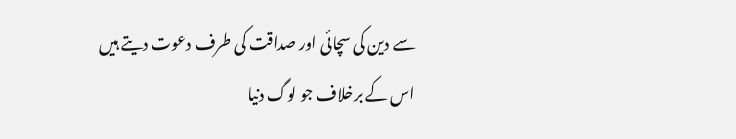سے دین کی سچائی اور صداقت کی طرف دعوت دیتے ہیں اس کے برخلاف جو لوگ دنیا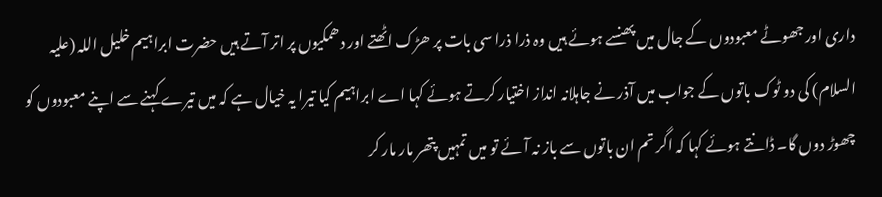داری اور جھوٹے معبودوں کے جال میں پھنسے ہوئے ہیں وہ ذرا ذرا سی بات پر ھڑک اٹھتے اور دھمکیوں پر اتر آتے ہیں حضرت ابراہیم خلیل اللہ (علیہ السلام) کی دو ٹوک باتوں کے جواب میں آذر نے جاہلانہ انداز اختیار کرتے ہوئے کہا اے ابراہیم کیا تیرا یہ خیال ہے کہ میں تیرے کہنے سے اپنے معبودوں کو چھوڑ دوں گا۔ ڈانتے ہوئے کہا کہ اگر تم ان باتوں سے باز نہ آئے تو میں تمہیں پتھر مار مار کر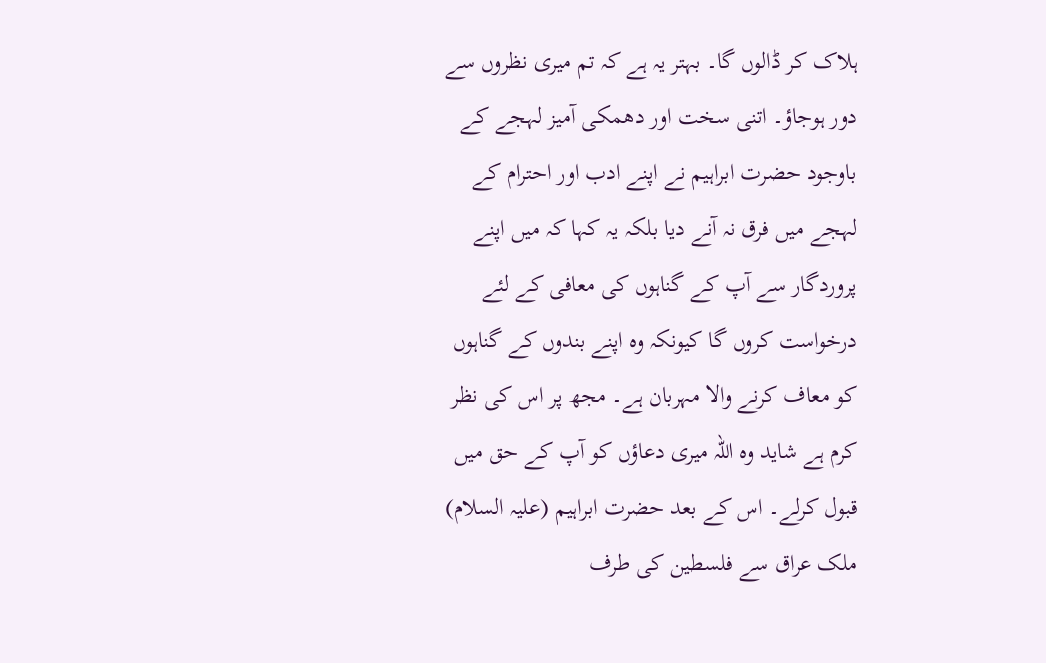ہلاک کر ڈالوں گا۔ بہتر یہ ہے کہ تم میری نظروں سے دور ہوجاؤ۔ اتنی سخت اور دھمکی آمیز لہجے کے باوجود حضرت ابراہیم نے اپنے ادب اور احترام کے لہجے میں فرق نہ آنے دیا بلکہ یہ کہا کہ میں اپنے پروردگار سے آپ کے گناہوں کی معافی کے لئے درخواست کروں گا کیونکہ وہ اپنے بندوں کے گناہوں کو معاف کرنے والا مہربان ہے۔ مجھ پر اس کی نظر کرم ہے شاید وہ اللہ میری دعاؤں کو آپ کے حق میں قبول کرلے۔ اس کے بعد حضرت ابراہیم (علیہ السلام) ملک عراق سے فلسطین کی طرف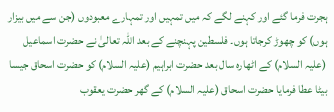ہجرت فرما گئے اور کہنے لگے کہ میں تمہیں اور تمہارے معبودوں (جن سے میں بیزار ہوں) کو چھوڑ کرجاتا ہوں۔ فلسطین پہنچنے کے بعد اللہ تعالیٰ نے حضرت اسماعیل (علیہ السلام) کے اٹھارہ سال بعد حضرت ابراہیم (علیہ السلام) کو حضرت اسحاق جیسا بیٹا عطا فرمایا حضرت اسحاق (علیہ السلام) کے گھر حضرت یعقوب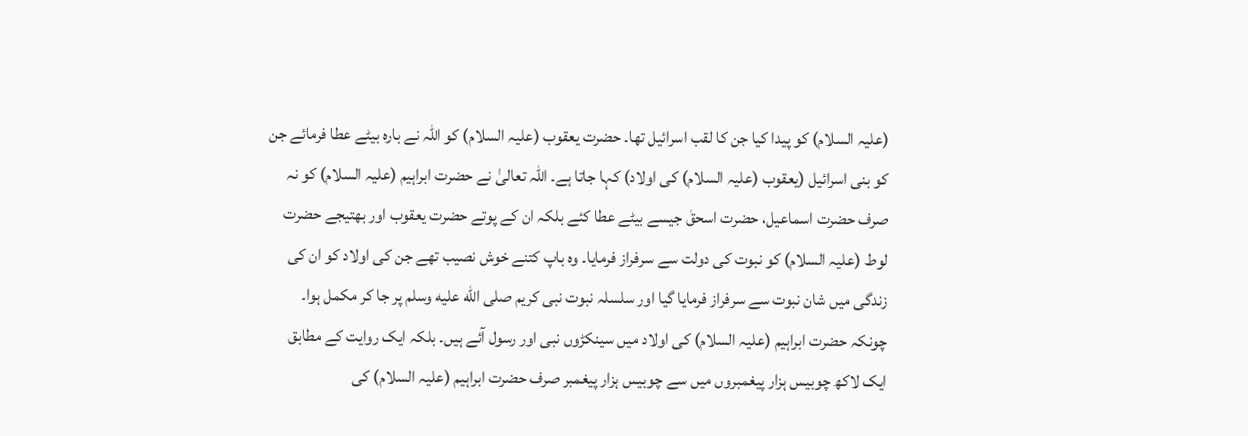(علیہ السلام) کو پیدا کیا جن کا لقب اسرائیل تھا۔ حضرت یعقوب (علیہ السلام) کو اللہ نے بارہ بیٹے عطا فرمائے جن کو بنی اسرائیل (یعقوب (علیہ السلام) کی اولاد) کہا جاتا ہے۔ اللہ تعالیٰ نے حضرت ابراہیم (علیہ السلام) کو نہ صرف حضرت اسماعیل، حضرت اسحقٰ جیسے بیٹے عطا کئے بلکہ ان کے پوتے حضرت یعقوب اور بھتیجے حضرت لوط (علیہ السلام) کو نبوت کی دولت سے سرفراز فرمایا۔ وہ باپ کتنے خوش نصیب تھے جن کی اولاد کو ان کی زندگی میں شان نبوت سے سرفراز فرمایا گیا اور سلسلہ نبوت نبی کریم صلى الله عليه وسلم پر جا کر مکمل ہوا۔ چونکہ حضرت ابراہیم (علیہ السلام) کی اولاد میں سینکڑوں نبی اور رسول آئے ہیں۔ بلکہ ایک روایت کے مطابق ایک لاکھ چوبیس ہزار پیغمبروں میں سے چوبیس ہزار پیغمبر صرف حضرت ابراہیم (علیہ السلام) کی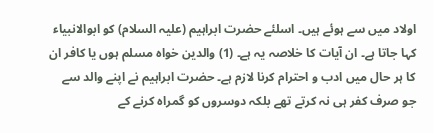اولاد میں سے ہوئے ہیں۔ اسلئے حضرت ابراہیم (علیہ السلام) کو ابوالانبیاء کہا جاتا ہے۔ ان آیات کا خلاصہ یہ ہے۔ (1) والدین خواہ مسلم ہوں یا کافر ان کا ہر حال میں ادب و احترام کرنا لازم ہے۔ حضرت ابراہیم نے اپنے والد سے جو صرف کفر ہی نہ کرتے تھے بلکہ دوسروں کو گمراہ کرنے کے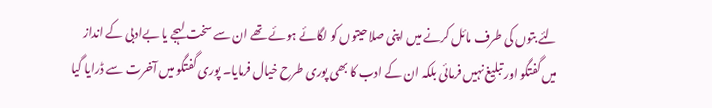لئے بتوں کی طرف مائل کرنے میں اپنی صلاحیتوں کو لگائے ہوئے تھے ان سے سخت لہجے یا بےادبی کے انداز میں گفتگو اور تبلیغ نہیں فرمائی بلکہ ان کے ادب کا بھی پوری طرح خیال فرمایا۔ پوری گفتگو میں آخرت سے ڈرایا گیا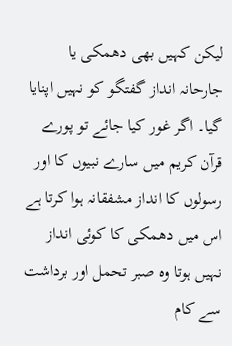لیکن کہیں بھی دھمکی یا جارحانہ انداز گفتگو کو نہیں اپنایا گیا۔ اگر غور کیا جائے تو پورے قرآن کریم میں سارے نبیوں کا اور رسولوں کا انداز مشفقانہ ہوا کرتا ہے اس میں دھمکی کا کوئی انداز نہیں ہوتا وہ صبر تحمل اور برداشت سے کام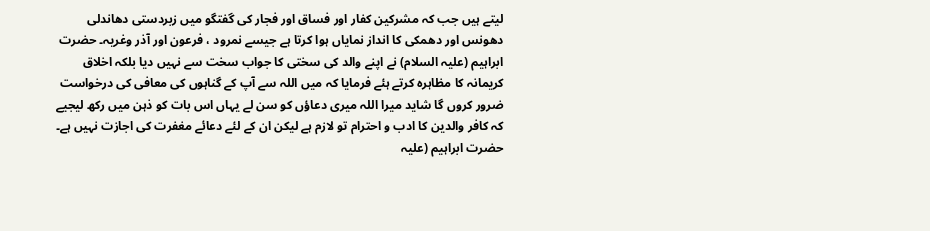لیتے ہیں جب کہ مشرکین کفار اور فساق اور فجار کی گفتگو میں زبردستی دھاندلی دھونس اور دھمکی کا انداز نمایاں ہوا کرتا ہے جیسے نمرود ، فرعون اور آذر وغریہ۔ حضرت ابراہیم (علیہ السلام) نے اپنے والد کی سختی کا جواب سخت سے نہیں دیا بلکہ اخلاق کریمانہ کا مظاہرہ کرتے ہئے فرمایا کہ میں اللہ سے آپ کے گناہوں کی معافی کی درخواست ضرور کروں گا شاید میرا اللہ میری دعاؤں کو سن لے یہاں اس بات کو ذہن میں رکھ لیجیے کہ کافر والدین کا ادب و احترام تو لازم ہے لیکن ان کے لئے دعائے مغفرت کی اجازت نہیں ہے۔ حضرت ابراہیم (علیہ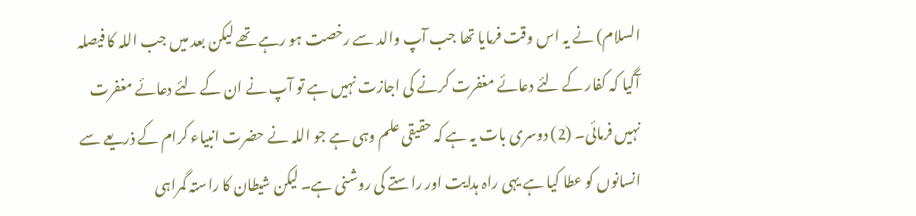السلام) نے یہ اس وقت فرمایا تھا جب آپ والد سے رخصت ہو رہے تھے لیکن بعد میں جب اللہ کا فیصلہ آگیا کہ کفار کے لئے دعائے مغفرت کرنے کی اجازت نہیں ہے تو آپ نے ان کے لئے دعائے مغفرت نہیں فرمائی۔ (2) دوسری بات یہ ہے کہ حقیقی علم وہی ہے جو اللہ نے حضرت انبیاء کرام کے ذریعے سے انسانوں کو عطا کیا ہے یہی راہ ہدایت اور راستے کی روشنی ہے۔ لیکن شیطان کا راستہ گمراہی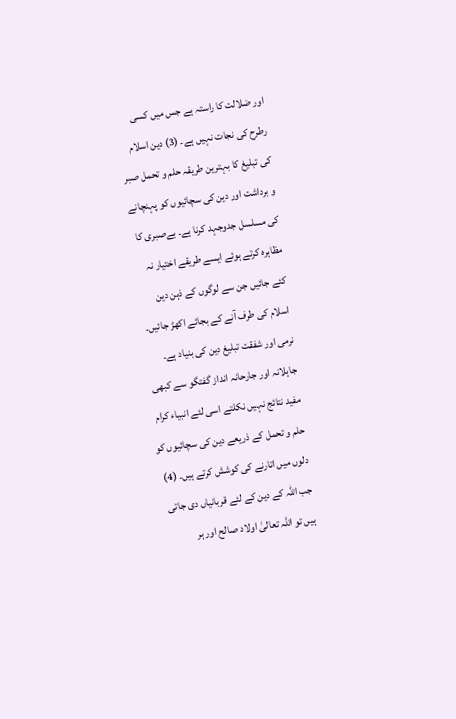اور ضلالت کا راستہ ہے جس میں کسی رطرح کی نجات نہیں ہے۔ (3) دین اسلام کی تبلیغ کا بہترین طریقہ حلم و تحمل صبر و برداشت اور دین کی سچائیوں کو پہنچانے کی مسلسل جدوجہد کرنا ہے۔ بےصبری کا مظاہرہ کرتے ہوئے ایسے طریقے اختیار نہ کئے جائیں جن سے لوگوں کے ذہن دین اسلام کی طرف آنے کے بجائے اکھڑ جائیں۔ نرمی اور شفقت تبلیغ دین کی بنیاد ہے۔ جاہلانہ اور جارحانہ انداز گفتگو سے کبھی مفید نتائج نہیں نکلتے اسی لئے انبیاء کرام حلم و تحمل کے ذریعے دین کی سچائیوں کو دلوں میں اتارنے کی کوشش کرتے ہیں۔ (4) جب اللہ کے دین کے لئے قربانیاں دی جاتی ہیں تو اللہ تعالیٰ اولاد صالح اور ہر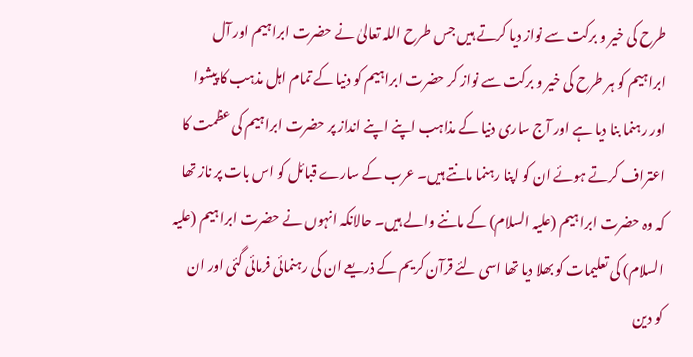طرح کی خیر و برکت سے نواز دیا کرتے ہیں جس طرح اللہ تعالیٰ نے حضرت ابراہیم اور آل ابراہیم کو ہر طرح کی خیر و برکت سے نواز کر حضرت ابراہیم کو دنیا کے تمام اہل مذہب کا پیشوا اور رہنما بنا دیا ہے اور آج ساری دنیا کے مذاہب اپنے اپنے انداز پر حضرت ابراہیم کی عظمت کا اعتراف کرتے ہوئے ان کو اپنا رہنما مانتے ہیں۔ عرب کے سارے قبائل کو اس بات پر ناز تھا کہ وہ حضرت ابراہیم (علیہ السلام) کے ماننے والے ہیں۔ حالانکہ انہوں نے حضرت ابراہیم (علیہ السلام) کی تعلیمات کو بھلا دیا تھا اسی لئے قرآن کریم کے ذریعے ان کی رہنمائی فرمائی گئی اور ان کو دین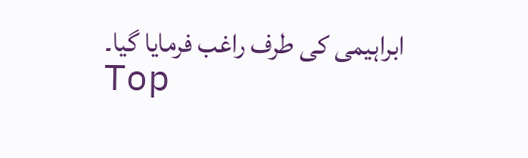ابراہیمی کی طرف راغب فرمایا گیا۔
Top